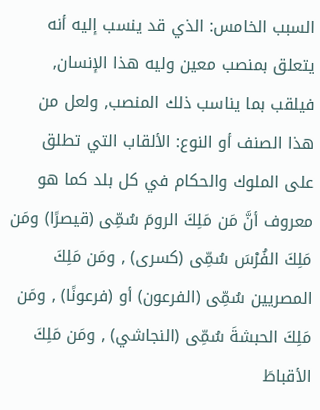السبب الخامس: الذي قد ينسب إليه أنه يتعلق بمنصب معين وليه هذا الإنسان, فيلقب بما يناسب ذلك المنصب, ولعل من هذا الصنف أو النوع: الألقاب التي تطلق على الملوك والحكام في كل بلد كما هو معروف أنَّ مَن مَلِكَ الرومَ سُمِّى (قيصرًا) ومَن مَلِكَ الفُرْسَ سُمِّى (كسرى) , ومَن مَلِكَ المصريين سُمِّى (الفرعون) أو (فرعونًا) , ومَن مَلِكَ الحبشةَ سُمِّى (النجاشي) , ومَن مَلِكَ الأقباطَ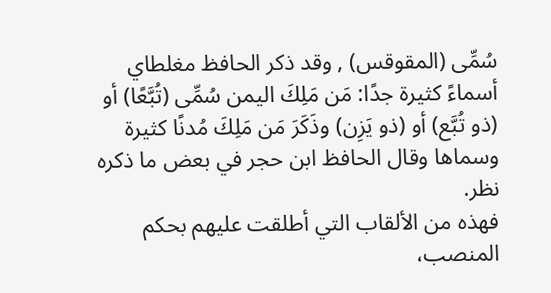سُمِّى (المقوقس) , وقد ذكر الحافظ مغلطاي أسماءً كثيرة جدًا: مَن مَلِكَ اليمن سُمِّى (تُبَّعًا) أو (ذو تُبَّع) أو (ذو يَزِن) وذَكَرَ مَن مَلِكَ مُدنًا كثيرة وسماها وقال الحافظ ابن حجر في بعض ما ذكره نظر.
فهذه من الألقاب التي أطلقت عليهم بحكم المنصب،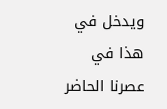ويدخل في هذا في عصرنا الحاضر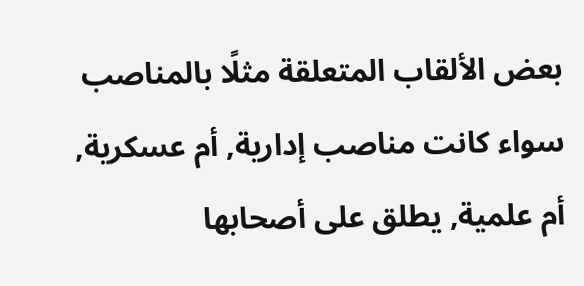بعض الألقاب المتعلقة مثلًا بالمناصب سواء كانت مناصب إدارية, أم عسكرية, أم علمية, يطلق على أصحابها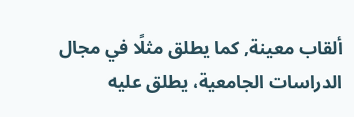ألقاب معينة, كما يطلق مثلًا في مجال الدراسات الجامعية، يطلق عليه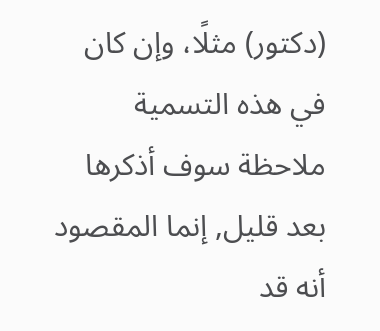(دكتور) مثلًا، وإن كان في هذه التسمية ملاحظة سوف أذكرها بعد قليل, إنما المقصود أنه قد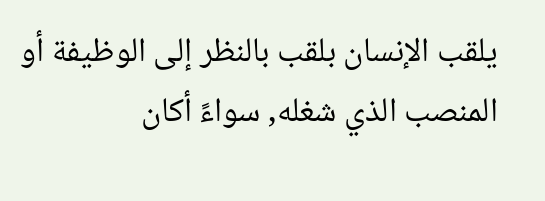يلقب الإنسان بلقب بالنظر إلى الوظيفة أو المنصب الذي شغله, سواءً أكان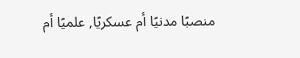منصبًا مدنيًا أم عسكريًا, علميًا أم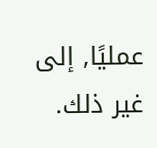عمليًا, إلى غير ذلك.